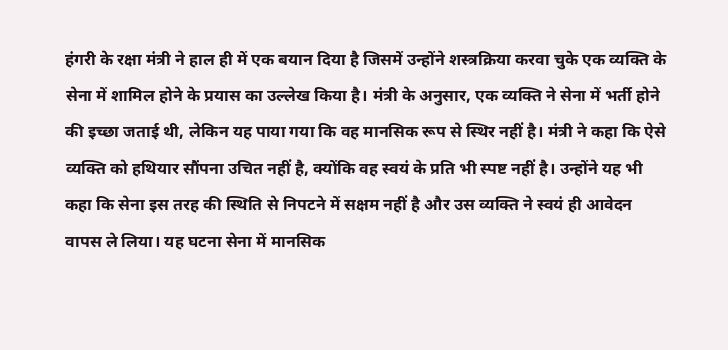हंगरी के रक्षा मंत्री ने हाल ही में एक बयान दिया है जिसमें उन्होंने शस्त्रक्रिया करवा चुके एक व्यक्ति के सेना में शामिल होने के प्रयास का उल्लेख किया है। मंत्री के अनुसार, एक व्यक्ति ने सेना में भर्ती होने की इच्छा जताई थी, लेकिन यह पाया गया कि वह मानसिक रूप से स्थिर नहीं है। मंत्री ने कहा कि ऐसे व्यक्ति को हथियार सौंपना उचित नहीं है, क्योंकि वह स्वयं के प्रति भी स्पष्ट नहीं है। उन्होंने यह भी कहा कि सेना इस तरह की स्थिति से निपटने में सक्षम नहीं है और उस व्यक्ति ने स्वयं ही आवेदन वापस ले लिया। यह घटना सेना में मानसिक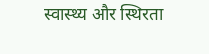स्वास्थ्य और स्थिरता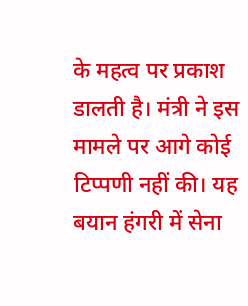के महत्व पर प्रकाश डालती है। मंत्री ने इस मामले पर आगे कोई टिप्पणी नहीं की। यह बयान हंगरी में सेना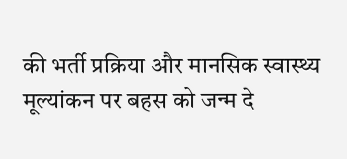की भर्ती प्रक्रिया और मानसिक स्वास्थ्य मूल्यांकन पर बहस को जन्म दे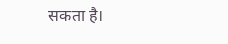सकता है।